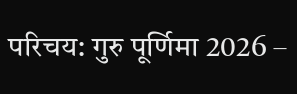परिचय: गुरु पूर्णिमा 2026 –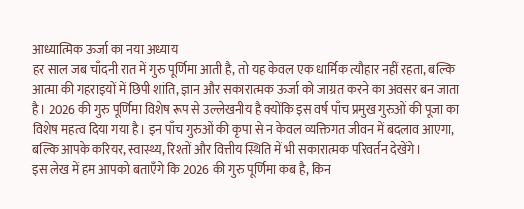आध्यात्मिक ऊर्जा का नया अध्याय
हर साल जब चाँदनी रात में गुरु पूर्णिमा आती है, तो यह केवल एक धार्मिक त्यौहार नहीं रहता, बल्कि आत्मा की गहराइयों में छिपी शांति, ज्ञान और सकारात्मक ऊर्जा को जाग्रत करने का अवसर बन जाता है। 2026 की गुरु पूर्णिमा विशेष रूप से उल्लेखनीय है क्योंकि इस वर्ष पाँच प्रमुख गुरुओं की पूजा का विशेष महत्व दिया गया है। इन पाँच गुरुओं की कृपा से न केवल व्यक्तिगत जीवन में बदलाव आएगा, बल्कि आपके करियर, स्वास्थ्य, रिश्तों और वित्तीय स्थिति में भी सकारात्मक परिवर्तन देखेंगे।
इस लेख में हम आपको बताएँगे कि 2026 की गुरु पूर्णिमा कब है, किन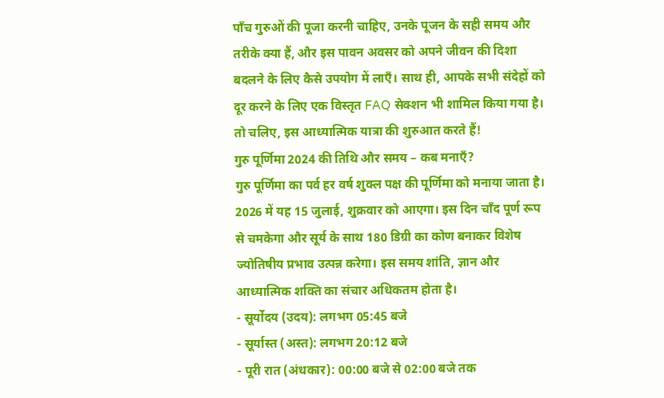पाँच गुरुओं की पूजा करनी चाहिए, उनके पूजन के सही समय और तरीके क्या हैं, और इस पावन अवसर को अपने जीवन की दिशा बदलने के लिए कैसे उपयोग में लाएँ। साथ ही, आपके सभी संदेहों को दूर करने के लिए एक विस्तृत FAQ सेक्शन भी शामिल किया गया है। तो चलिए, इस आध्यात्मिक यात्रा की शुरुआत करते हैं!
गुरु पूर्णिमा 2024 की तिथि और समय – कब मनाएँ?
गुरु पूर्णिमा का पर्व हर वर्ष शुक्ल पक्ष की पूर्णिमा को मनाया जाता है। 2026 में यह 15 जुलाई, शुक्रवार को आएगा। इस दिन चाँद पूर्ण रूप से चमकेगा और सूर्य के साथ 180 डिग्री का कोण बनाकर विशेष ज्योतिषीय प्रभाव उत्पन्न करेगा। इस समय शांति, ज्ञान और आध्यात्मिक शक्ति का संचार अधिकतम होता है।
- सूर्योदय (उदय): लगभग 05:45 बजे
- सूर्यास्त (अस्त): लगभग 20:12 बजे
- पूरी रात (अंधकार): 00:00 बजे से 02:00 बजे तक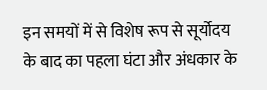इन समयों में से विशेष रूप से सूर्योदय के बाद का पहला घंटा और अंधकार के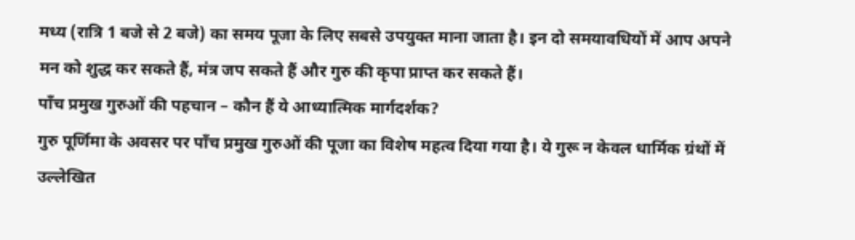मध्य (रात्रि 1 बजे से 2 बजे) का समय पूजा के लिए सबसे उपयुक्त माना जाता है। इन दो समयावधियों में आप अपने मन को शुद्ध कर सकते हैं, मंत्र जप सकते हैं और गुरु की कृपा प्राप्त कर सकते हैं।
पाँच प्रमुख गुरुओं की पहचान – कौन हैं ये आध्यात्मिक मार्गदर्शक?
गुरु पूर्णिमा के अवसर पर पाँच प्रमुख गुरुओं की पूजा का विशेष महत्व दिया गया है। ये गुरू न केवल धार्मिक ग्रंथों में उल्लेखित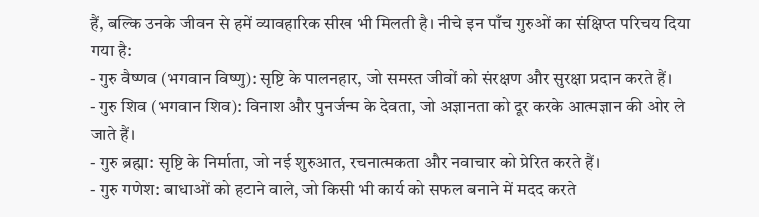हैं, बल्कि उनके जीवन से हमें व्यावहारिक सीख भी मिलती है। नीचे इन पाँच गुरुओं का संक्षिप्त परिचय दिया गया है:
- गुरु वैष्णव (भगवान विष्णु): सृष्टि के पालनहार, जो समस्त जीवों को संरक्षण और सुरक्षा प्रदान करते हैं।
- गुरु शिव (भगवान शिव): विनाश और पुनर्जन्म के देवता, जो अज्ञानता को दूर करके आत्मज्ञान की ओर ले जाते हैं।
- गुरु ब्रह्मा: सृष्टि के निर्माता, जो नई शुरुआत, रचनात्मकता और नवाचार को प्रेरित करते हैं।
- गुरु गणेश: बाधाओं को हटाने वाले, जो किसी भी कार्य को सफल बनाने में मदद करते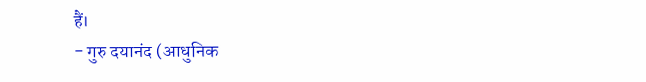हैं।
- गुरु दयानंद (आधुनिक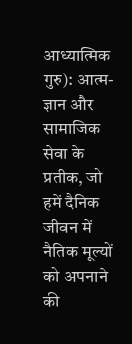आध्यात्मिक गुरु): आत्म-ज्ञान और सामाजिक सेवा के प्रतीक, जो हमें दैनिक जीवन में नैतिक मूल्यों को अपनाने की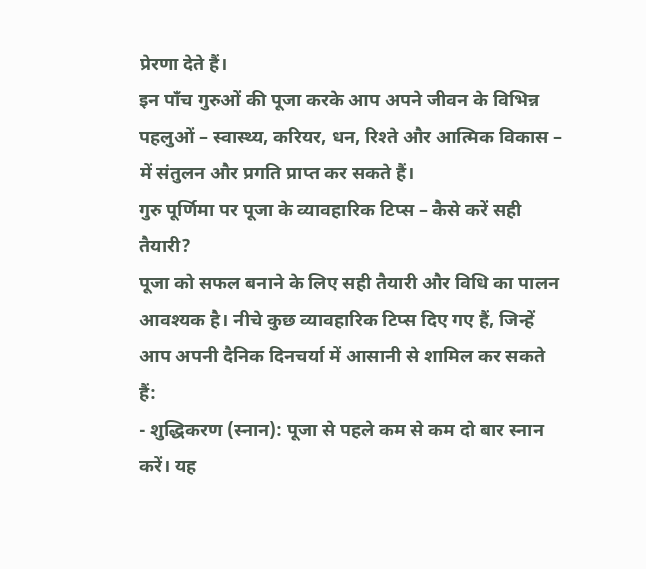प्रेरणा देते हैं।
इन पाँच गुरुओं की पूजा करके आप अपने जीवन के विभिन्न पहलुओं – स्वास्थ्य, करियर, धन, रिश्ते और आत्मिक विकास – में संतुलन और प्रगति प्राप्त कर सकते हैं।
गुरु पूर्णिमा पर पूजा के व्यावहारिक टिप्स – कैसे करें सही तैयारी?
पूजा को सफल बनाने के लिए सही तैयारी और विधि का पालन आवश्यक है। नीचे कुछ व्यावहारिक टिप्स दिए गए हैं, जिन्हें आप अपनी दैनिक दिनचर्या में आसानी से शामिल कर सकते हैं:
- शुद्धिकरण (स्नान): पूजा से पहले कम से कम दो बार स्नान करें। यह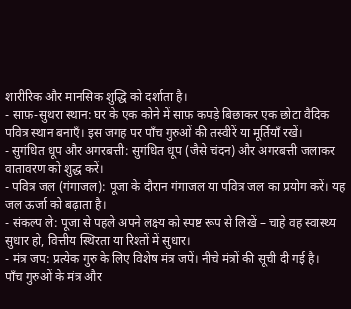शारीरिक और मानसिक शुद्धि को दर्शाता है।
- साफ़-सुथरा स्थान: घर के एक कोने में साफ़ कपड़े बिछाकर एक छोटा वैदिक पवित्र स्थान बनाएँ। इस जगह पर पाँच गुरुओं की तस्वीरें या मूर्तियाँ रखें।
- सुगंधित धूप और अगरबत्ती: सुगंधित धूप (जैसे चंदन) और अगरबत्ती जलाकर वातावरण को शुद्ध करें।
- पवित्र जल (गंगाजल): पूजा के दौरान गंगाजल या पवित्र जल का प्रयोग करें। यह जल ऊर्जा को बढ़ाता है।
- संकल्प ले: पूजा से पहले अपने लक्ष्य को स्पष्ट रूप से लिखें – चाहे वह स्वास्थ्य सुधार हो, वित्तीय स्थिरता या रिश्तों में सुधार।
- मंत्र जप: प्रत्येक गुरु के लिए विशेष मंत्र जपें। नीचे मंत्रों की सूची दी गई है।
पाँच गुरुओं के मंत्र और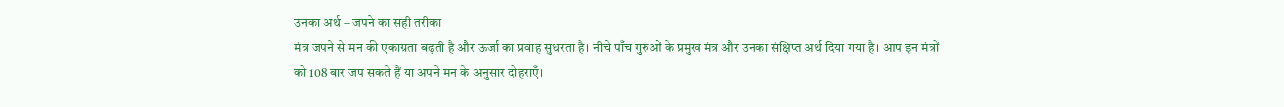उनका अर्थ – जपने का सही तरीका
मंत्र जपने से मन की एकाग्रता बढ़ती है और ऊर्जा का प्रवाह सुधरता है। नीचे पाँच गुरुओं के प्रमुख मंत्र और उनका संक्षिप्त अर्थ दिया गया है। आप इन मंत्रों को 108 बार जप सकते हैं या अपने मन के अनुसार दोहराएँ।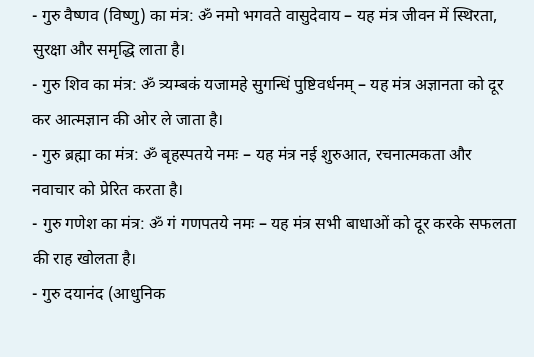- गुरु वैष्णव (विष्णु) का मंत्र: ॐ नमो भगवते वासुदेवाय – यह मंत्र जीवन में स्थिरता, सुरक्षा और समृद्धि लाता है।
- गुरु शिव का मंत्र: ॐ त्र्यम्बकं यजामहे सुगन्धिं पुष्टिवर्धनम् – यह मंत्र अज्ञानता को दूर कर आत्मज्ञान की ओर ले जाता है।
- गुरु ब्रह्मा का मंत्र: ॐ बृहस्पतये नमः – यह मंत्र नई शुरुआत, रचनात्मकता और नवाचार को प्रेरित करता है।
- गुरु गणेश का मंत्र: ॐ गं गणपतये नमः – यह मंत्र सभी बाधाओं को दूर करके सफलता की राह खोलता है।
- गुरु दयानंद (आधुनिक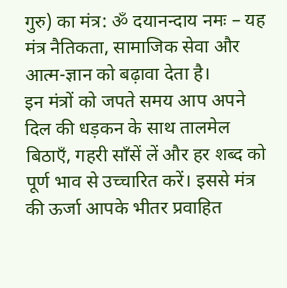गुरु) का मंत्र: ॐ दयानन्दाय नमः – यह मंत्र नैतिकता, सामाजिक सेवा और आत्म-ज्ञान को बढ़ावा देता है।
इन मंत्रों को जपते समय आप अपने दिल की धड़कन के साथ तालमेल बिठाएँ, गहरी साँसें लें और हर शब्द को पूर्ण भाव से उच्चारित करें। इससे मंत्र की ऊर्जा आपके भीतर प्रवाहित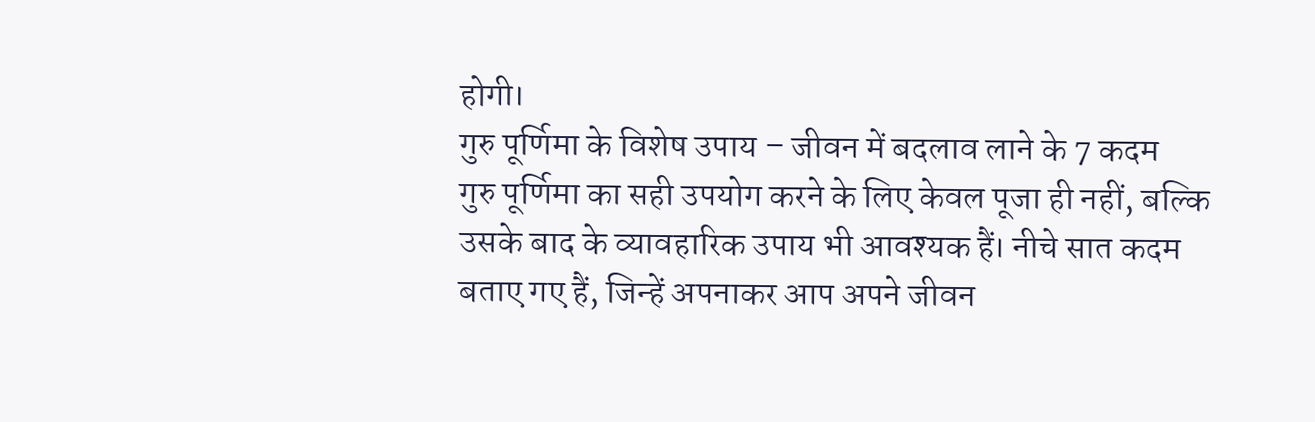होगी।
गुरु पूर्णिमा के विशेष उपाय – जीवन में बदलाव लाने के 7 कदम
गुरु पूर्णिमा का सही उपयोग करने के लिए केवल पूजा ही नहीं, बल्कि उसके बाद के व्यावहारिक उपाय भी आवश्यक हैं। नीचे सात कदम बताए गए हैं, जिन्हें अपनाकर आप अपने जीवन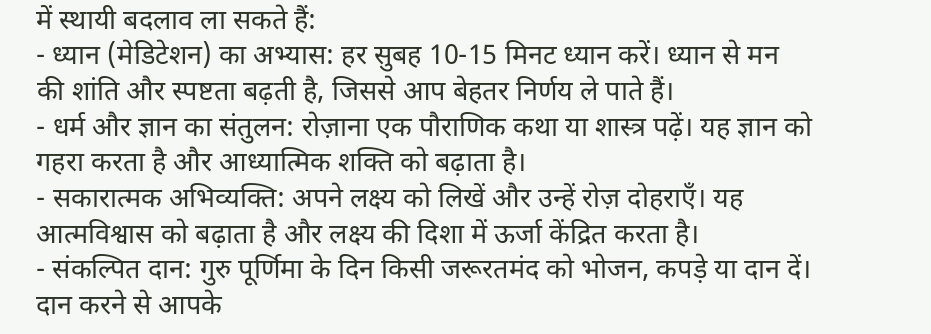में स्थायी बदलाव ला सकते हैं:
- ध्यान (मेडिटेशन) का अभ्यास: हर सुबह 10-15 मिनट ध्यान करें। ध्यान से मन की शांति और स्पष्टता बढ़ती है, जिससे आप बेहतर निर्णय ले पाते हैं।
- धर्म और ज्ञान का संतुलन: रोज़ाना एक पौराणिक कथा या शास्त्र पढ़ें। यह ज्ञान को गहरा करता है और आध्यात्मिक शक्ति को बढ़ाता है।
- सकारात्मक अभिव्यक्ति: अपने लक्ष्य को लिखें और उन्हें रोज़ दोहराएँ। यह आत्मविश्वास को बढ़ाता है और लक्ष्य की दिशा में ऊर्जा केंद्रित करता है।
- संकल्पित दान: गुरु पूर्णिमा के दिन किसी जरूरतमंद को भोजन, कपड़े या दान दें। दान करने से आपके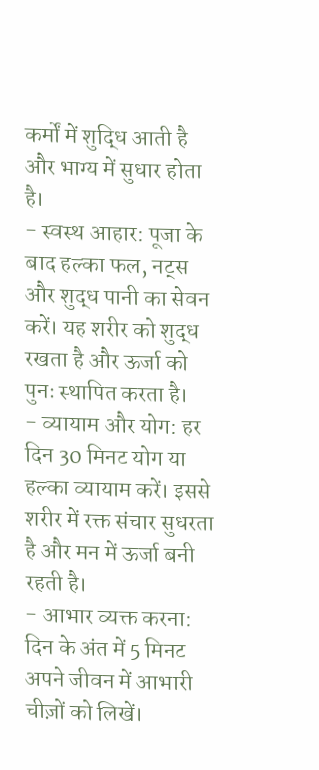कर्मों में शुद्धि आती है और भाग्य में सुधार होता है।
- स्वस्थ आहार: पूजा के बाद हल्का फल, नट्स और शुद्ध पानी का सेवन करें। यह शरीर को शुद्ध रखता है और ऊर्जा को पुनः स्थापित करता है।
- व्यायाम और योग: हर दिन 30 मिनट योग या हल्का व्यायाम करें। इससे शरीर में रक्त संचार सुधरता है और मन में ऊर्जा बनी रहती है।
- आभार व्यक्त करना: दिन के अंत में 5 मिनट अपने जीवन में आभारी चीज़ों को लिखें।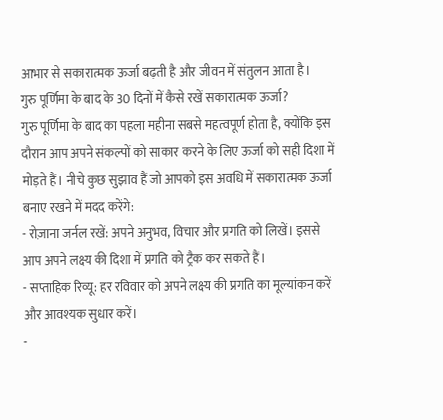आभार से सकारात्मक ऊर्जा बढ़ती है और जीवन में संतुलन आता है।
गुरु पूर्णिमा के बाद के 30 दिनों में कैसे रखें सकारात्मक ऊर्जा?
गुरु पूर्णिमा के बाद का पहला महीना सबसे महत्वपूर्ण होता है, क्योंकि इस दौरान आप अपने संकल्पों को साकार करने के लिए ऊर्जा को सही दिशा में मोड़ते हैं। नीचे कुछ सुझाव हैं जो आपको इस अवधि में सकारात्मक ऊर्जा बनाए रखने में मदद करेंगे:
- रोज़ाना जर्नल रखें: अपने अनुभव, विचार और प्रगति को लिखें। इससे आप अपने लक्ष्य की दिशा में प्रगति को ट्रैक कर सकते हैं।
- सप्ताहिक रिव्यू: हर रविवार को अपने लक्ष्य की प्रगति का मूल्यांकन करें और आवश्यक सुधार करें।
-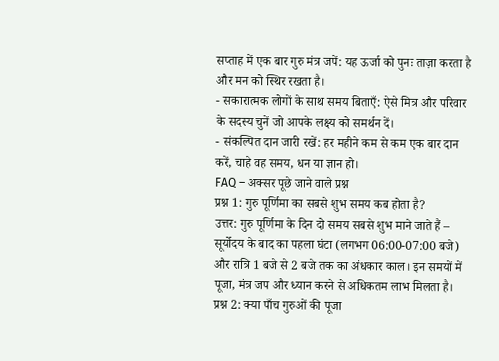सप्ताह में एक बार गुरु मंत्र जपें: यह ऊर्जा को पुनः ताज़ा करता है और मन को स्थिर रखता है।
- सकारात्मक लोगों के साथ समय बिताएँ: ऐसे मित्र और परिवार के सदस्य चुनें जो आपके लक्ष्य को समर्थन दें।
- संकल्पित दान जारी रखें: हर महीने कम से कम एक बार दान करें, चाहे वह समय, धन या ज्ञान हो।
FAQ – अक्सर पूछे जाने वाले प्रश्न
प्रश्न 1: गुरु पूर्णिमा का सबसे शुभ समय कब होता है?
उत्तर: गुरु पूर्णिमा के दिन दो समय सबसे शुभ माने जाते हैं – सूर्योदय के बाद का पहला घंटा (लगभग 06:00-07:00 बजे) और रात्रि 1 बजे से 2 बजे तक का अंधकार काल। इन समयों में पूजा, मंत्र जप और ध्यान करने से अधिकतम लाभ मिलता है।
प्रश्न 2: क्या पाँच गुरुओं की पूजा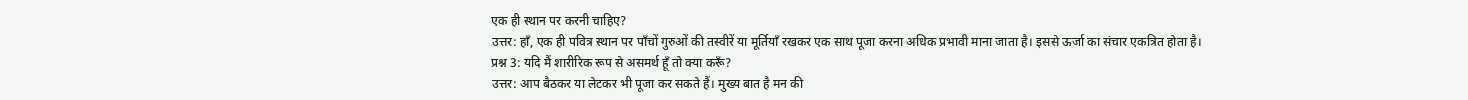एक ही स्थान पर करनी चाहिए?
उत्तर: हाँ, एक ही पवित्र स्थान पर पाँचों गुरुओं की तस्वीरें या मूर्तियाँ रखकर एक साथ पूजा करना अधिक प्रभावी माना जाता है। इससे ऊर्जा का संचार एकत्रित होता है।
प्रश्न 3: यदि मैं शारीरिक रूप से असमर्थ हूँ तो क्या करूँ?
उत्तर: आप बैठकर या लेटकर भी पूजा कर सकते हैं। मुख्य बात है मन की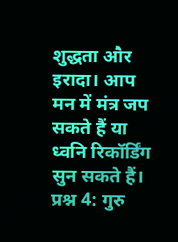शुद्धता और इरादा। आप मन में मंत्र जप सकते हैं या ध्वनि रिकॉर्डिंग सुन सकते हैं।
प्रश्न 4: गुरु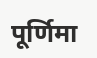पूर्णिमा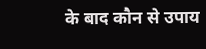के बाद कौन से उपाय